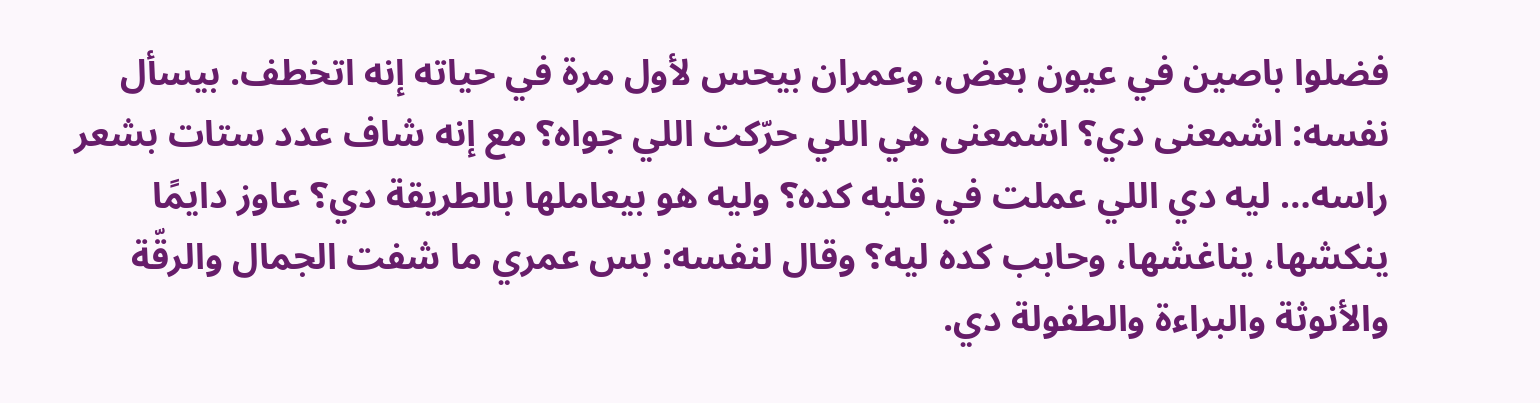فضلوا باصين في عيون بعض، وعمران بيحس لأول مرة في حياته إنه اتخطف. بيسأل نفسه: اشمعنى دي؟ اشمعنى هي اللي حرّكت اللي جواه؟ مع إنه شاف عدد ستات بشعر راسه… ليه دي اللي عملت في قلبه كده؟ وليه هو بيعاملها بالطريقة دي؟ عاوز دايمًا ينكشها، يناغشها، وحابب كده ليه؟ وقال لنفسه: بس عمري ما شفت الجمال والرقّة والأنوثة والبراءة والطفولة دي.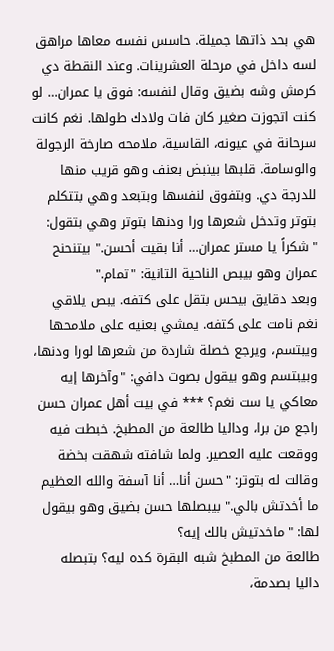هي بحد ذاتها جميلة. حاسس نفسه معاها مراهق لسه داخل في مرحلة العشرينات. وعند النقطة دي
كرمش وشه بضيق وقال لنفسه: فوق يا عمران… لو كنت اتجوزت صغير كان فات ولادك طولها. نغم كانت سرحانة في عيونه، القاسية، ملامحه صارخة الرجولة والوسامة. قلبها بينبض بعنف وهو قريب منها للدرجة دي. وبتفوق لنفسها وبتبعد وهي بتتكلم بتوتر وتدخل شعرها ورا ودنها بتوتر وهي بتقول: "شكراً يا مستر عمران… أنا بقيت أحسن." بيتنحنح عمران وهو بيبص الناحية التانية: "تمام."
وبعد دقايق بيحس بتقل على كتفه. يبص يلاقي نغم نامت على كتفه. يمشي بعنيه على ملامحها ويبتسم، ويرجع خصلة شاردة من شعرها لورا ودنها، وبيبتسم وهو بيقول بصوت دافي: "وآخرها إيه معاكي يا ست نغم؟ *** في بيت أهل عمران حسن راجع من برا، وداليا طالعة من المطبخ. خبطت فيه ووقعت عليه العصير. ولما شافته شهقت بخضة وقالت له بتوتر: "حسن أنا… أنا آسفة والله العظيم ما أخدتش بالي." بيبصلها حسن بضيق وهو بيقول لها: "ماخدتيش بالك إيه؟
طالعة من المطبخ شبه البقرة كده ليه؟ بتبصله داليا بصدمة،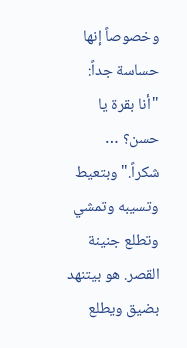وخصوصاً إنها حساسة جداً: "أنا بقرة يا حسن؟ … شكراً." وبتعيط وتسيبه وتمشي وتطلع جنينة القصر. هو بيتنهد بضيق ويطلع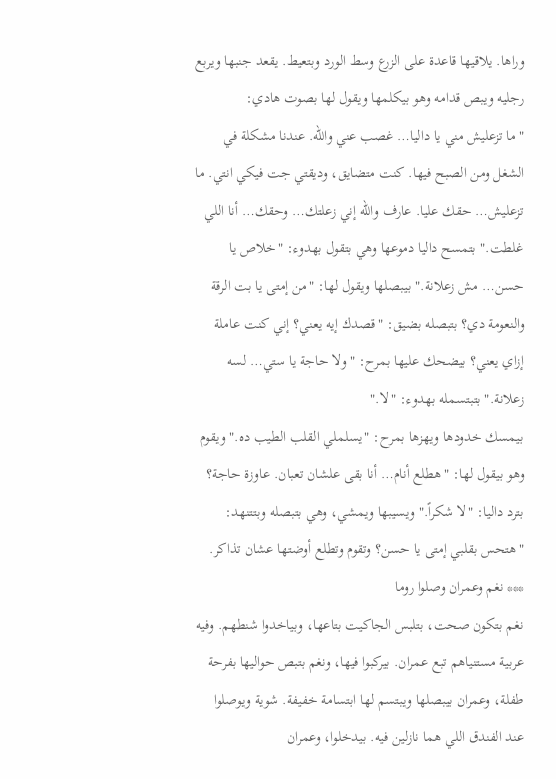وراها. يلاقيها قاعدة على الزرع وسط الورد وبتعيط. يقعد جنبها ويربع رجليه ويبص قدامه وهو بيكلمها ويقول لها بصوت هادي:
"ما تزعليش مني يا داليا… غصب عني والله. عندنا مشكلة في الشغل ومن الصبح فيها. كنت متضايق، وديقتي جت فيكي انتي. ما تزعليش… حقك عليا. عارف والله إني زعلتك… وحقك… أنا اللي غلطت." بتمسح داليا دموعها وهي بتقول بهدوء: "خلاص يا حسن… مش زعلانة." بيبصلها ويقول لها: "من إمتى يا بت الرقة والنعومة دي؟ بتبصله بضيق: "قصدك إيه يعني؟ إني كنت عاملة إزاي يعني؟ بيضحك عليها بمرح: "ولا حاجة يا ستي… لسه زعلانة." بتبتسمله بهدوء: "لا."
بيمسك خدودها ويهزها بمرح: "يسلملي القلب الطيب ده." ويقوم وهو بيقول لها: "هطلع أنام… أنا بقى علشان تعبان. عاوزة حاجة؟ بترد داليا: "لا شكراً." ويسيبها ويمشي، وهي بتبصله وبتتنهد: "هتحس بقلبي إمتى يا حسن؟ وتقوم وتطلع أوضتها عشان تذاكر. *** نغم وعمران وصلوا روما
نغم بتكون صحت، بتلبس الجاكيت بتاعها، وبياخدوا شنطهم. وفيه عربية مستنياهم تبع عمران. بيركبوا فيها، ونغم بتبص حواليها بفرحة طفلة، وعمران بيبصلها ويبتسم لها ابتسامة خفيفة. شوية ويوصلوا عند الفندق اللي هما نازلين فيه. بيدخلوا، وعمران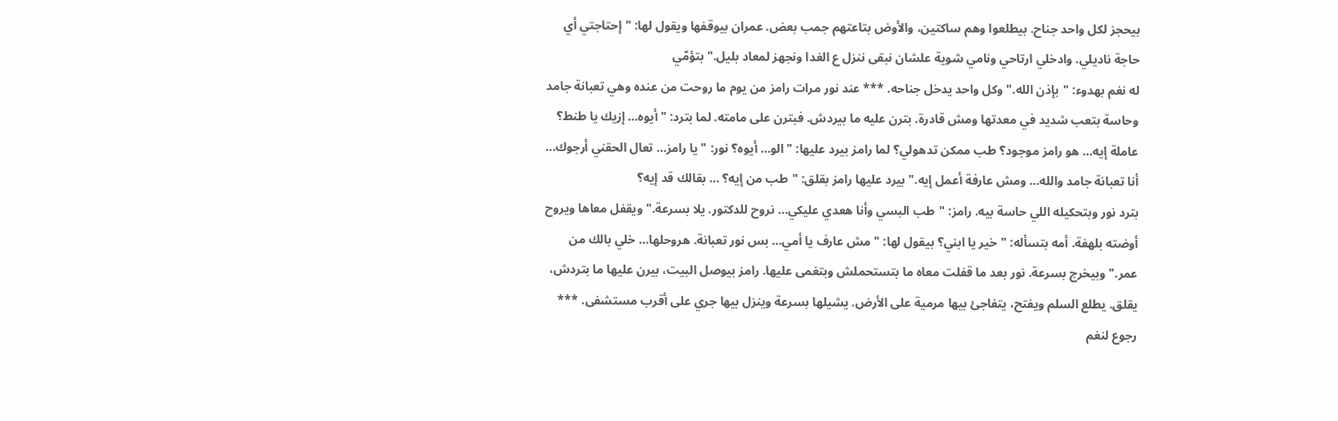بيحجز لكل واحد جناح. بيطلعوا وهم ساكتين، والأوض بتاعتهم جمب بعض. عمران بيوقفها ويقول لها: "إحتاجتي أي حاجة ناديلي. وادخلي ارتاحي ونامي شوية علشان نبقى ننزل ع الغدا ونجهز لمعاد بليل." بتؤمّي
له نغم بهدوء: "بإذن الله." وكل واحد يدخل جناحه. *** عند نور مرات رامز من يوم ما روحت من عنده وهي تعبانة جامد وحاسة بتعب شديد في معدتها ومش قادرة. بترن عليه ما بيردش. فبترن على مامته. لما بترد: "أيوه… إزيك يا طنط؟ عاملة إيه… هو رامز موجود؟ طب ممكن تدهولي؟ لما رامز بيرد عليها: "الو… أيوه؟ نور: "يا رامز… تعال الحقني أرجوك… أنا تعبانة جامد والله… ومش عارفة أعمل إيه." بيرد عليها رامز بقلق: "طب من إيه؟ … بقالك قد إيه؟
بترد نور وبتحكيله اللي حاسة بيه. رامز: "طب البسي وأنا هعدي عليكي… نروح للدكتور. يلا بسرعة." ويقفل معاها ويروح أوضته بلهفة. أمه بتسأله: "خير يا ابني؟ بيقول لها: "مش عارف يا أمي… بس نور تعبانة. هروحلها… خلي بالك من عمر." وبيخرج بسرعة. نور بعد ما قفلت معاه ما بتستحملش وبتغمى عليها. رامز بيوصل البيت، بيرن عليها ما بتردش، يقلق. يطلع السلم ويفتح، يتفاجئ بيها مرمية على الأرض. يشيلها بسرعة وينزل بيها جري على أقرب مستشفى. ***
رجوع لنغم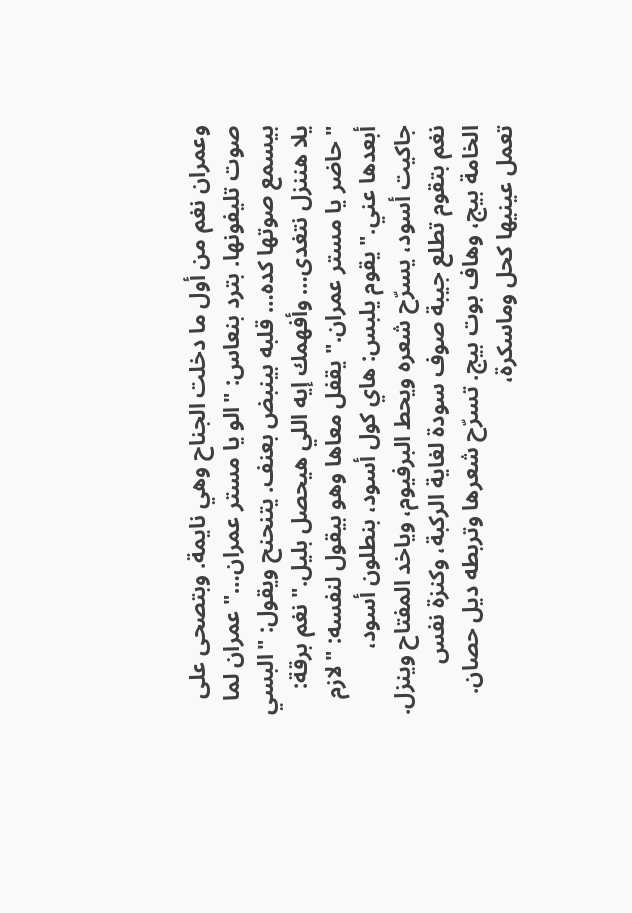وعمران نغم من أول ما دخلت الجناح وهي نايمة. وبتصحى على صوت تليفونها. بترد بنعاس: "الو يا مستر عمران…" عمران لما بيسمع صوتها كده… قلبه بينبض بعنف. يتنحنح ويقول: "البسي يلا هننزل نتغدى… وأفهمك إيه اللي هيحصل بليل." نغم برقة: "حاضر يا مستر عمران." يقفل معاها وهو بيقول لنفسه: "لازم أبعدها عني." يقوم يلبس: هاي كول أسود، بنطلون أسود، جاكيت أسود، يسرّح شعره ويحط البرفيوم، وياخد المفتاح وينزل.
نغم بتقوم تطلع جيبة صوف سودة لغاية الركبة، وكنزة نفس الخامة بيج، وهاف بوت بيج. تسرّح شعرها وتربطه ديل حصان. تعمل عينيها كحل وماسكرة،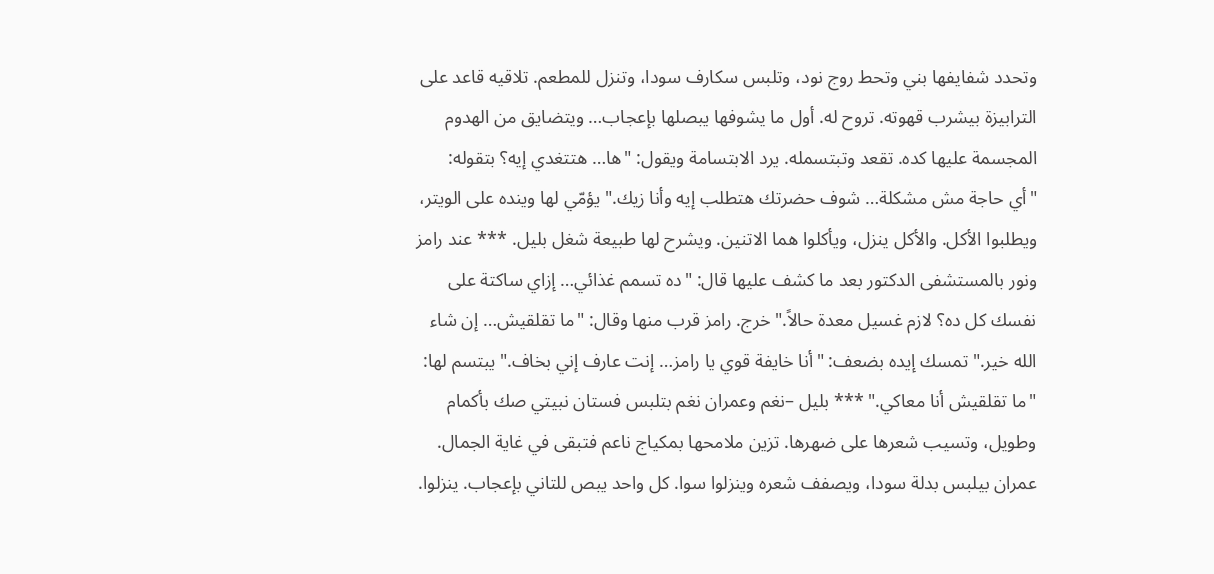وتحدد شفايفها بني وتحط روج نود، وتلبس سكارف سودا، وتنزل للمطعم. تلاقيه قاعد على الترابيزة بيشرب قهوته. تروح له. أول ما يشوفها يبصلها بإعجاب… ويتضايق من الهدوم المجسمة عليها كده. تقعد وتبتسمله. يرد الابتسامة ويقول: "ها… هتتغدي إيه؟ بتقوله:
"أي حاجة مش مشكلة… شوف حضرتك هتطلب إيه وأنا زيك." يؤمّي لها وينده على الويتر، ويطلبوا الأكل. والأكل ينزل، ويأكلوا هما الاتنين. ويشرح لها طبيعة شغل بليل. *** عند رامز ونور بالمستشفى الدكتور بعد ما كشف عليها قال: "ده تسمم غذائي… إزاي ساكتة على نفسك كل ده؟ لازم غسيل معدة حالاً." خرج. رامز قرب منها وقال: "ما تقلقيش… إن شاء الله خير." تمسك إيده بضعف: "أنا خايفة قوي يا رامز… إنت عارف إني بخاف." يبتسم لها:
"ما تقلقيش أنا معاكي." *** بليل –نغم وعمران نغم بتلبس فستان نبيتي صك بأكمام وطويل، وتسيب شعرها على ضهرها. تزين ملامحها بمكياج ناعم فتبقى في غاية الجمال. عمران بيلبس بدلة سودا، ويصفف شعره وينزلوا سوا. كل واحد يبص للتاني بإعجاب. ينزلوا.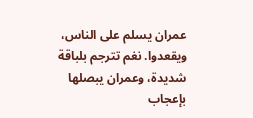عمران يسلم على الناس، ويقعدوا. نغم تترجم بلباقة شديدة، وعمران يبصلها بإعجاب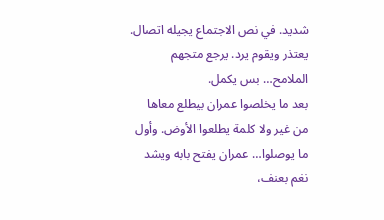شديد. في نص الاجتماع يجيله اتصال. يعتذر ويقوم يرد. يرجع متجهم الملامح… بس يكمل.
بعد ما يخلصوا عمران بيطلع معاها من غير ولا كلمة يطلعوا الأوض. وأول ما يوصلوا… عمران يفتح بابه ويشد نغم بعنف،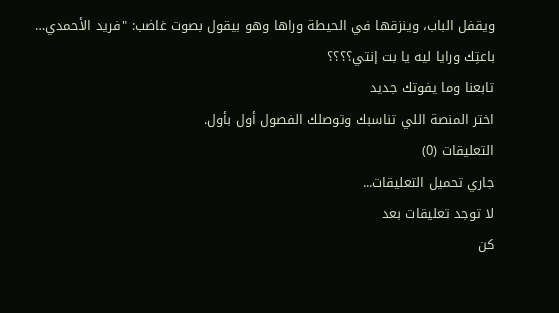ويقفل الباب، وينزقها في الحيطة وراها وهو بيقول بصوت غاضب: "فريد الأحمدي… باعتِك ورايا ليه يا بت إنتي؟؟؟؟
تابعنا وما يفوتك جديد
اختر المنصة اللي تناسبك وتوصلك الفصول أول بأول.
التعليقات (0)
جاري تحميل التعليقات...
لا توجد تعليقات بعد
كن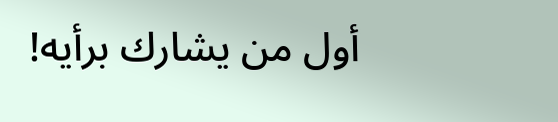أول من يشارك برأيه!